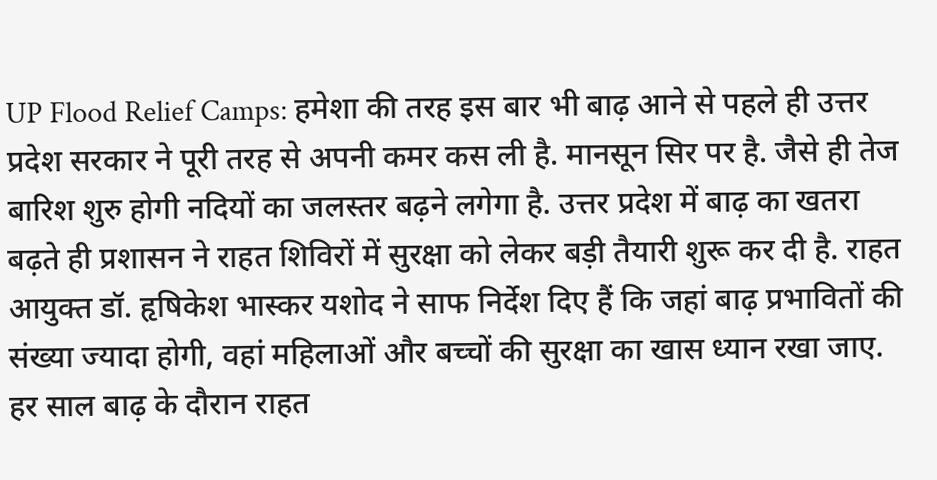UP Flood Relief Camps: हमेशा की तरह इस बार भी बाढ़ आने से पहले ही उत्तर प्रदेश सरकार ने पूरी तरह से अपनी कमर कस ली है. मानसून सिर पर है. जैसे ही तेज बारिश शुरु होगी नदियों का जलस्तर बढ़ने लगेगा है. उत्तर प्रदेश में बाढ़ का खतरा बढ़ते ही प्रशासन ने राहत शिविरों में सुरक्षा को लेकर बड़ी तैयारी शुरू कर दी है. राहत आयुक्त डॉ. हृषिकेश भास्कर यशोद ने साफ निर्देश दिए हैं कि जहां बाढ़ प्रभावितों की संख्या ज्यादा होगी, वहां महिलाओं और बच्चों की सुरक्षा का खास ध्यान रखा जाए.
हर साल बाढ़ के दौरान राहत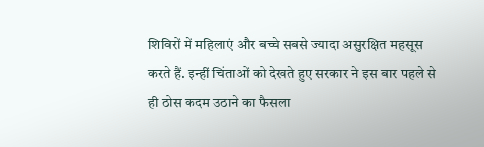शिविरों में महिलाएं और बच्चे सबसे ज्यादा असुरक्षित महसूस करते हैं. इन्हीं चिंताओं को देखते हुए सरकार ने इस बार पहले से ही ठोस कदम उठाने का फैसला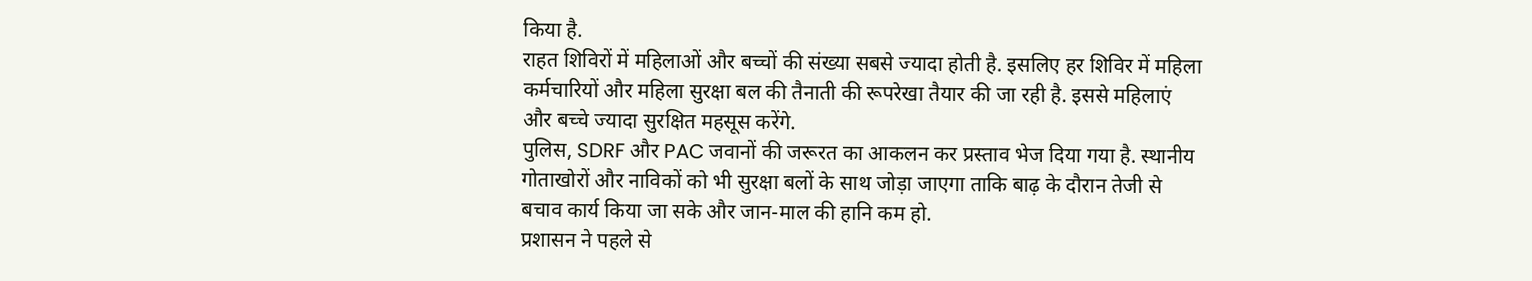किया है.
राहत शिविरों में महिलाओं और बच्चों की संख्या सबसे ज्यादा होती है. इसलिए हर शिविर में महिला कर्मचारियों और महिला सुरक्षा बल की तैनाती की रूपरेखा तैयार की जा रही है. इससे महिलाएं और बच्चे ज्यादा सुरक्षित महसूस करेंगे.
पुलिस, SDRF और PAC जवानों की जरूरत का आकलन कर प्रस्ताव भेज दिया गया है. स्थानीय गोताखोरों और नाविकों को भी सुरक्षा बलों के साथ जोड़ा जाएगा ताकि बाढ़ के दौरान तेजी से बचाव कार्य किया जा सके और जान-माल की हानि कम हो.
प्रशासन ने पहले से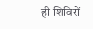ही शिविरों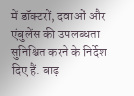में डॉक्टरों, दवाओं और एंबुलेंस की उपलब्धता सुनिश्चित करने के निर्देश दिए हैं. बाढ़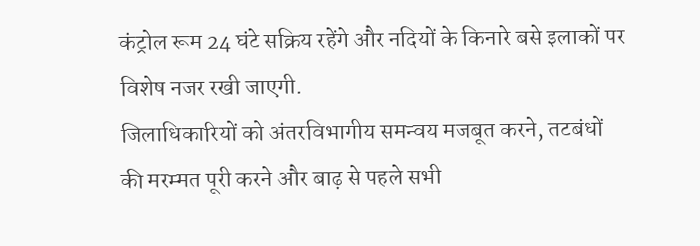कंट्रोल रूम 24 घंटे सक्रिय रहेंगे और नदियों के किनारे बसे इलाकों पर विशेष नजर रखी जाएगी.
जिलाधिकारियों को अंतरविभागीय समन्वय मजबूत करने, तटबंधों की मरम्मत पूरी करने और बाढ़ से पहले सभी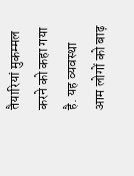तैयारियां मुकम्मल करने को कहा गया है. यह व्यवस्था आम लोगों को बाढ़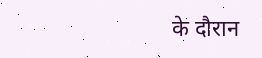के दौरान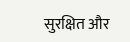सुरक्षित और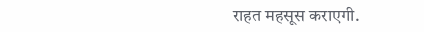राहत महसूस कराएगी.